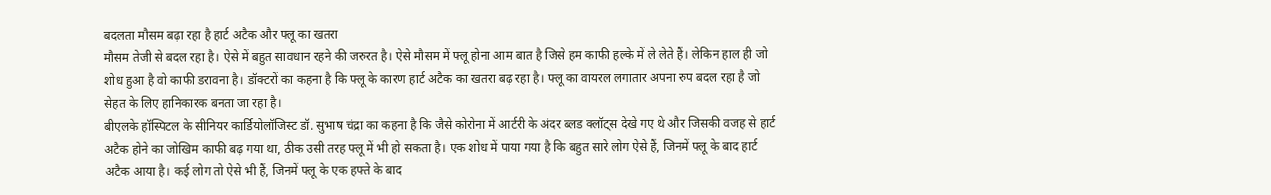बदलता मौसम बढ़ा रहा है हार्ट अटैक और फ्लू का खतरा
मौसम तेजी से बदल रहा है। ऐसे में बहुत सावधान रहने की जरुरत है। ऐसे मौसम में फ्लू होना आम बात है जिसे हम काफी हल्के में ले लेते हैं। लेकिन हाल ही जो शोध हुआ है वो काफी डरावना है। डॉक्टरों का कहना है कि फ्लू के कारण हार्ट अटैक का खतरा बढ़ रहा है। फ्लू का वायरल लगातार अपना रुप बदल रहा है जो सेहत के लिए हानिकारक बनता जा रहा है।
बीएलके हॉस्पिटल के सीनियर कार्डियोलॉजिस्ट डॉ. सुभाष चंद्रा का कहना है कि जैसे कोरोना में आर्टरी के अंदर ब्लड क्लॉट्स देखे गए थे और जिसकी वजह से हार्ट अटैक होने का जोखिम काफी बढ़ गया था, ठीक उसी तरह फ्लू में भी हो सकता है। एक शोध में पाया गया है कि बहुत सारे लोग ऐसे हैं, जिनमें फ्लू के बाद हार्ट अटैक आया है। कई लोग तो ऐसे भी हैं, जिनमें फ्लू के एक हफ्ते के बाद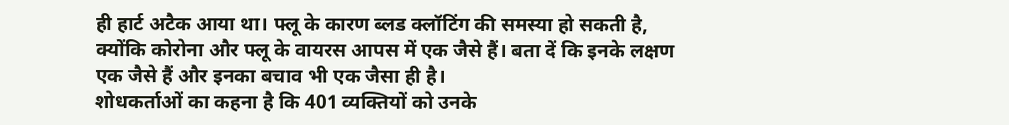ही हार्ट अटैक आया था। फ्लू के कारण ब्लड क्लॉटिंग की समस्या हो सकती है, क्योंकि कोरोना और फ्लू के वायरस आपस में एक जैसे हैं। बता दें कि इनके लक्षण एक जैसे हैं और इनका बचाव भी एक जैसा ही है।
शोधकर्ताओं का कहना है कि 401 व्यक्तियों को उनके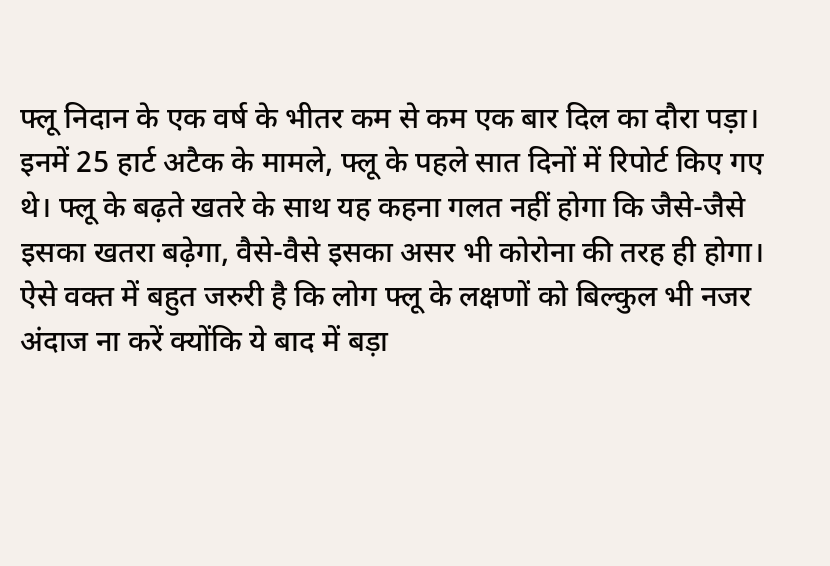फ्लू निदान के एक वर्ष के भीतर कम से कम एक बार दिल का दौरा पड़ा। इनमें 25 हार्ट अटैक के मामले, फ्लू के पहले सात दिनों में रिपोर्ट किए गए थे। फ्लू के बढ़ते खतरे के साथ यह कहना गलत नहीं होगा कि जैसे-जैसे इसका खतरा बढ़ेगा, वैसे-वैसे इसका असर भी कोरोना की तरह ही होगा। ऐसे वक्त में बहुत जरुरी है कि लोग फ्लू के लक्षणों को बिल्कुल भी नजर अंदाज ना करें क्योंकि ये बाद में बड़ा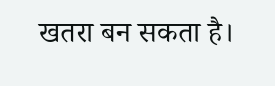खतरा बन सकता है।